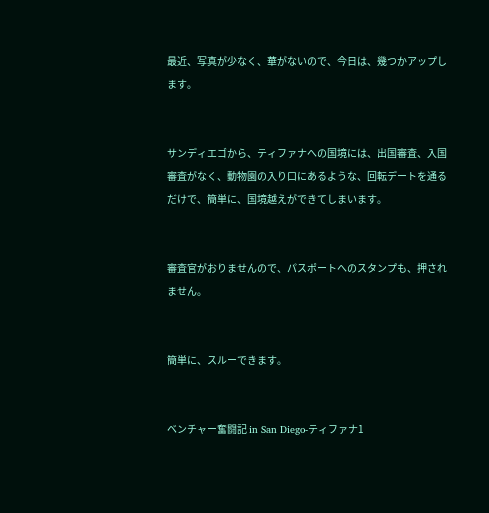最近、写真が少なく、華がないので、今日は、幾つかアップします。


サンディエゴから、ティファナへの国境には、出国審査、入国審査がなく、動物園の入り口にあるような、回転デートを通るだけで、簡単に、国境越えができてしまいます。


審査官がおりませんので、パスポートへのスタンプも、押されません。


簡単に、スルーできます。


ベンチャー奮闘記 in San Diego-ティファナ1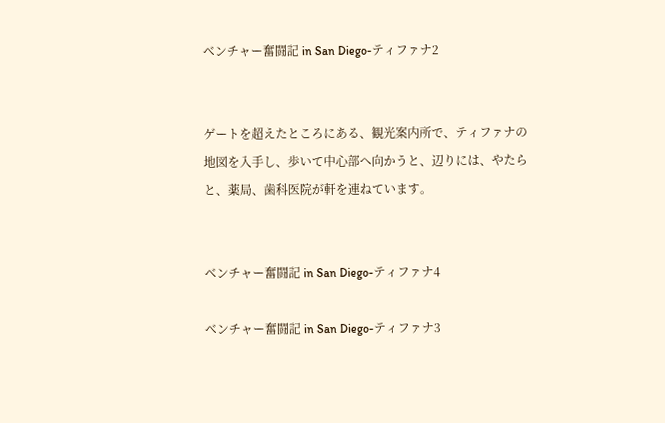ベンチャー奮闘記 in San Diego-ティファナ2


ゲートを超えたところにある、観光案内所で、ティファナの地図を入手し、歩いて中心部へ向かうと、辺りには、やたらと、薬局、歯科医院が軒を連ねています。


ベンチャー奮闘記 in San Diego-ティファナ4

ベンチャー奮闘記 in San Diego-ティファナ3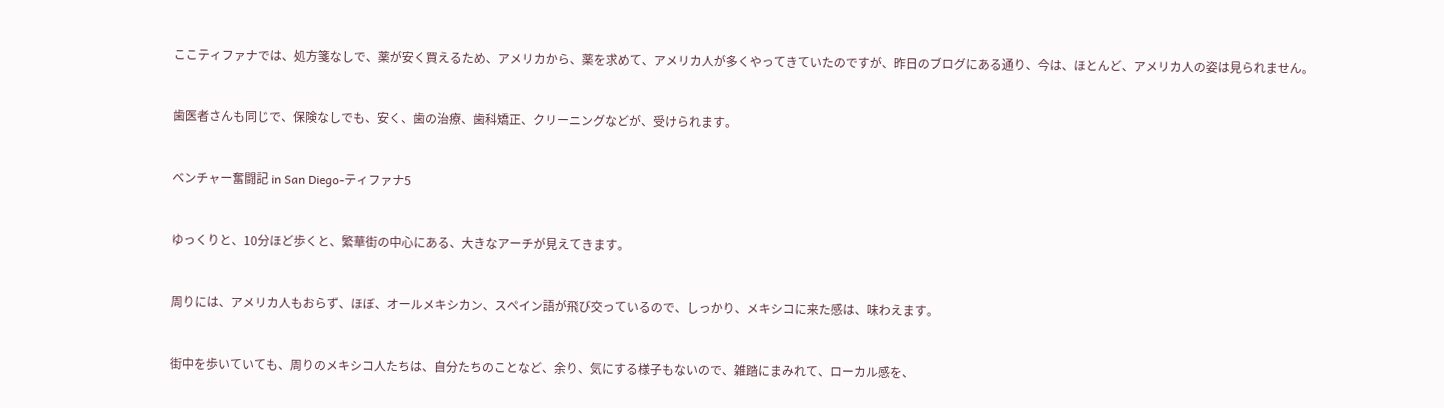ここティファナでは、処方箋なしで、薬が安く買えるため、アメリカから、薬を求めて、アメリカ人が多くやってきていたのですが、昨日のブログにある通り、今は、ほとんど、アメリカ人の姿は見られません。


歯医者さんも同じで、保険なしでも、安く、歯の治療、歯科矯正、クリーニングなどが、受けられます。


ベンチャー奮闘記 in San Diego-ティファナ5


ゆっくりと、10分ほど歩くと、繁華街の中心にある、大きなアーチが見えてきます。


周りには、アメリカ人もおらず、ほぼ、オールメキシカン、スペイン語が飛び交っているので、しっかり、メキシコに来た感は、味わえます。


街中を歩いていても、周りのメキシコ人たちは、自分たちのことなど、余り、気にする様子もないので、雑踏にまみれて、ローカル感を、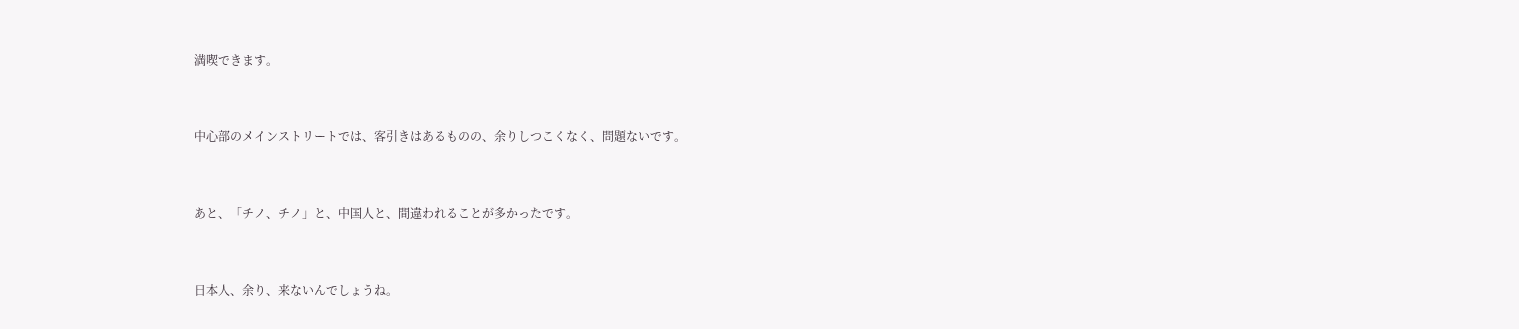満喫できます。


中心部のメインストリートでは、客引きはあるものの、余りしつこくなく、問題ないです。


あと、「チノ、チノ」と、中国人と、間違われることが多かったです。


日本人、余り、来ないんでしょうね。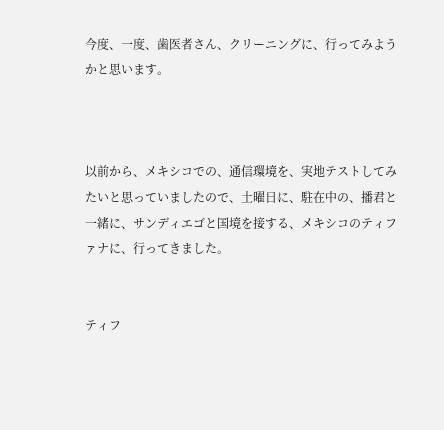今度、一度、歯医者さん、クリーニングに、行ってみようかと思います。



以前から、メキシコでの、通信環境を、実地テストしてみたいと思っていましたので、土曜日に、駐在中の、播君と一緒に、サンディエゴと国境を接する、メキシコのティファナに、行ってきました。


ティフ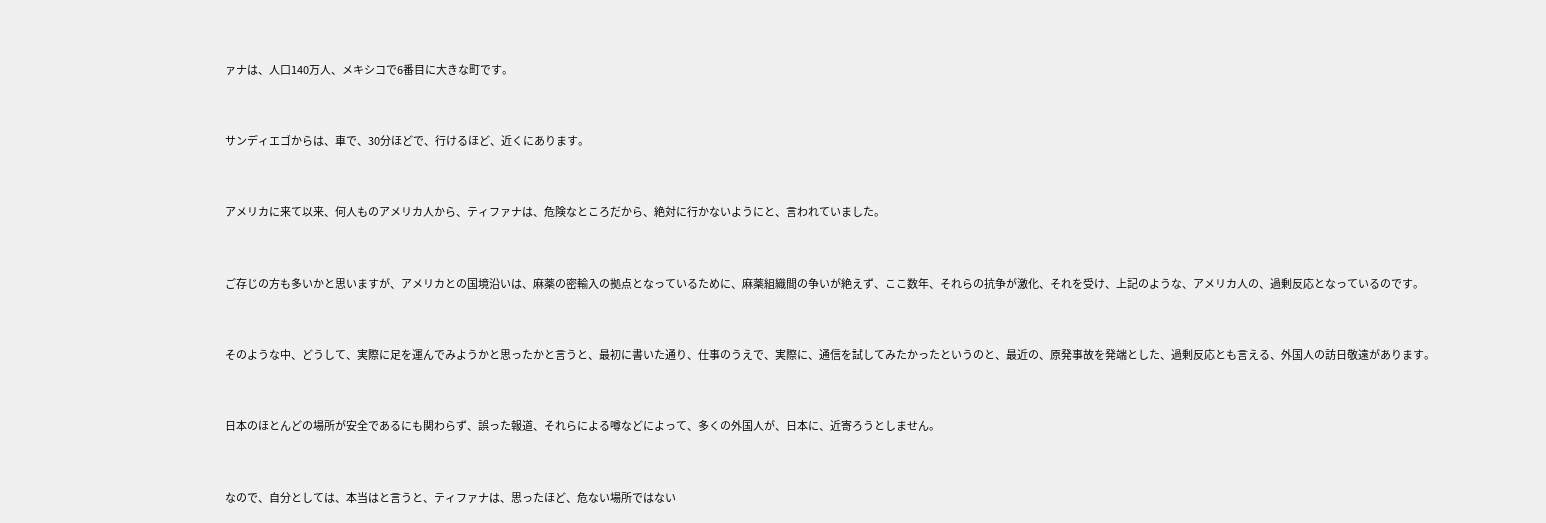ァナは、人口140万人、メキシコで6番目に大きな町です。


サンディエゴからは、車で、30分ほどで、行けるほど、近くにあります。


アメリカに来て以来、何人ものアメリカ人から、ティファナは、危険なところだから、絶対に行かないようにと、言われていました。


ご存じの方も多いかと思いますが、アメリカとの国境沿いは、麻薬の密輸入の拠点となっているために、麻薬組織間の争いが絶えず、ここ数年、それらの抗争が激化、それを受け、上記のような、アメリカ人の、過剰反応となっているのです。


そのような中、どうして、実際に足を運んでみようかと思ったかと言うと、最初に書いた通り、仕事のうえで、実際に、通信を試してみたかったというのと、最近の、原発事故を発端とした、過剰反応とも言える、外国人の訪日敬遠があります。


日本のほとんどの場所が安全であるにも関わらず、誤った報道、それらによる噂などによって、多くの外国人が、日本に、近寄ろうとしません。


なので、自分としては、本当はと言うと、ティファナは、思ったほど、危ない場所ではない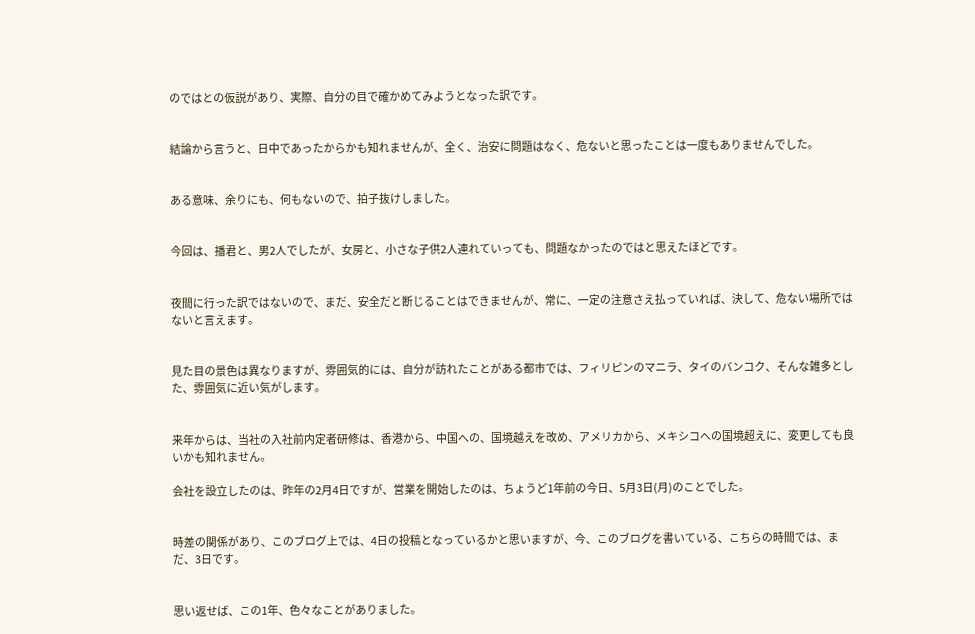のではとの仮説があり、実際、自分の目で確かめてみようとなった訳です。


結論から言うと、日中であったからかも知れませんが、全く、治安に問題はなく、危ないと思ったことは一度もありませんでした。


ある意味、余りにも、何もないので、拍子抜けしました。


今回は、播君と、男2人でしたが、女房と、小さな子供2人連れていっても、問題なかったのではと思えたほどです。


夜間に行った訳ではないので、まだ、安全だと断じることはできませんが、常に、一定の注意さえ払っていれば、決して、危ない場所ではないと言えます。


見た目の景色は異なりますが、雰囲気的には、自分が訪れたことがある都市では、フィリピンのマニラ、タイのバンコク、そんな雑多とした、雰囲気に近い気がします。


来年からは、当社の入社前内定者研修は、香港から、中国への、国境越えを改め、アメリカから、メキシコへの国境超えに、変更しても良いかも知れません。

会社を設立したのは、昨年の2月4日ですが、営業を開始したのは、ちょうど1年前の今日、5月3日(月)のことでした。


時差の関係があり、このブログ上では、4日の投稿となっているかと思いますが、今、このブログを書いている、こちらの時間では、まだ、3日です。


思い返せば、この1年、色々なことがありました。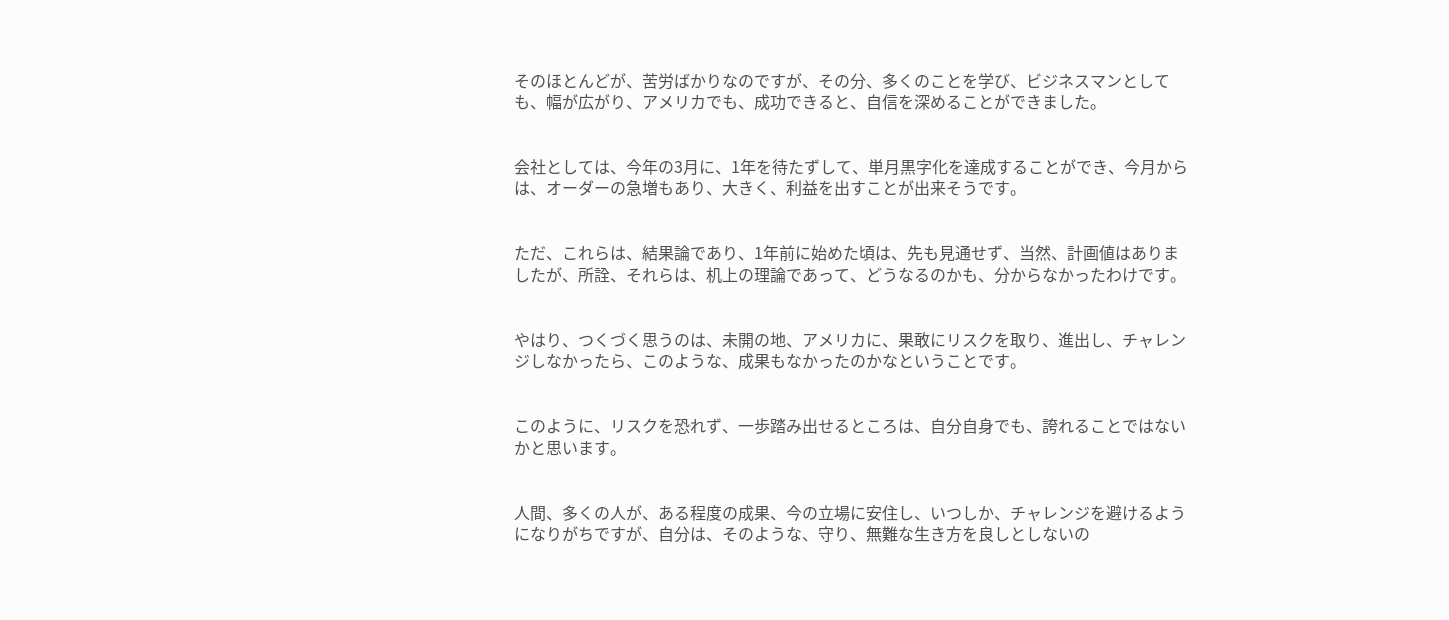そのほとんどが、苦労ばかりなのですが、その分、多くのことを学び、ビジネスマンとしても、幅が広がり、アメリカでも、成功できると、自信を深めることができました。


会社としては、今年の3月に、1年を待たずして、単月黒字化を達成することができ、今月からは、オーダーの急増もあり、大きく、利益を出すことが出来そうです。


ただ、これらは、結果論であり、1年前に始めた頃は、先も見通せず、当然、計画値はありましたが、所詮、それらは、机上の理論であって、どうなるのかも、分からなかったわけです。


やはり、つくづく思うのは、未開の地、アメリカに、果敢にリスクを取り、進出し、チャレンジしなかったら、このような、成果もなかったのかなということです。


このように、リスクを恐れず、一歩踏み出せるところは、自分自身でも、誇れることではないかと思います。


人間、多くの人が、ある程度の成果、今の立場に安住し、いつしか、チャレンジを避けるようになりがちですが、自分は、そのような、守り、無難な生き方を良しとしないの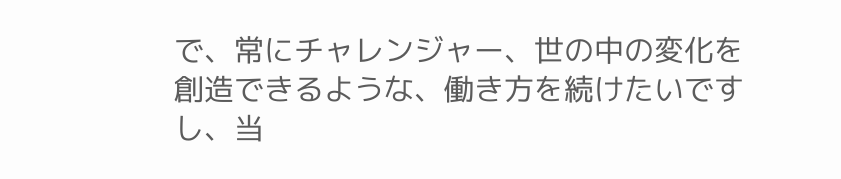で、常にチャレンジャー、世の中の変化を創造できるような、働き方を続けたいですし、当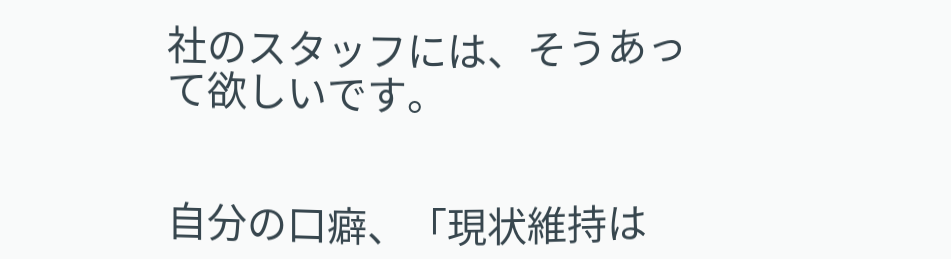社のスタッフには、そうあって欲しいです。


自分の口癖、「現状維持は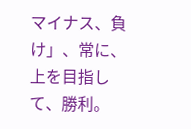マイナス、負け」、常に、上を目指して、勝利。